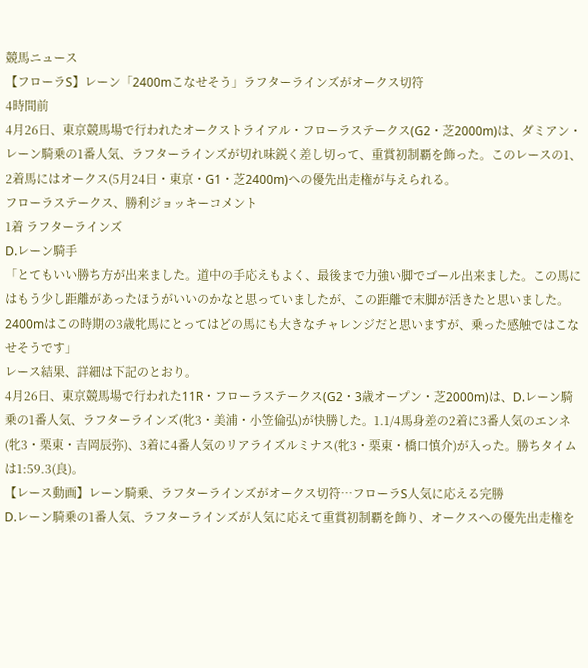競馬ニュース
【フローラS】レーン「2400mこなせそう」ラフターラインズがオークス切符
4時間前
4月26日、東京競馬場で行われたオークストライアル・フローラステークス(G2・芝2000m)は、ダミアン・レーン騎乗の1番人気、ラフターラインズが切れ味鋭く差し切って、重賞初制覇を飾った。このレースの1、2着馬にはオークス(5月24日・東京・G1・芝2400m)への優先出走権が与えられる。
フローラステークス、勝利ジョッキーコメント
1着 ラフターラインズ
D.レーン騎手
「とてもいい勝ち方が出来ました。道中の手応えもよく、最後まで力強い脚でゴール出来ました。この馬にはもう少し距離があったほうがいいのかなと思っていましたが、この距離で末脚が活きたと思いました。2400mはこの時期の3歳牝馬にとってはどの馬にも大きなチャレンジだと思いますが、乗った感触ではこなせそうです」
レース結果、詳細は下記のとおり。
4月26日、東京競馬場で行われた11R・フローラステークス(G2・3歳オープン・芝2000m)は、D.レーン騎乗の1番人気、ラフターラインズ(牝3・美浦・小笠倫弘)が快勝した。1.1/4馬身差の2着に3番人気のエンネ(牝3・栗東・吉岡辰弥)、3着に4番人気のリアライズルミナス(牝3・栗東・橋口慎介)が入った。勝ちタイムは1:59.3(良)。
【レース動画】レーン騎乗、ラフターラインズがオークス切符…フローラS人気に応える完勝
D.レーン騎乗の1番人気、ラフターラインズが人気に応えて重賞初制覇を飾り、オークスへの優先出走権を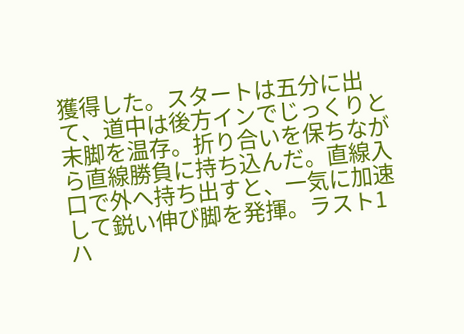獲得した。スタートは五分に出て、道中は後方インでじっくりと末脚を温存。折り合いを保ちながら直線勝負に持ち込んだ。直線入口で外へ持ち出すと、一気に加速して鋭い伸び脚を発揮。ラスト1ハ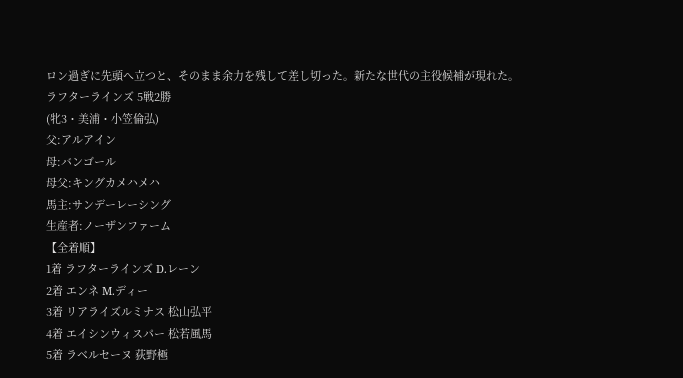ロン過ぎに先頭へ立つと、そのまま余力を残して差し切った。新たな世代の主役候補が現れた。
ラフターラインズ 5戦2勝
(牝3・美浦・小笠倫弘)
父:アルアイン
母:バンゴール
母父:キングカメハメハ
馬主:サンデーレーシング
生産者:ノーザンファーム
【全着順】
1着 ラフターラインズ D.レーン
2着 エンネ M.ディー
3着 リアライズルミナス 松山弘平
4着 エイシンウィスパー 松若風馬
5着 ラベルセーヌ 荻野極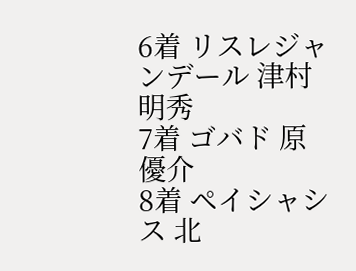6着 リスレジャンデール 津村明秀
7着 ゴバド 原優介
8着 ペイシャシス 北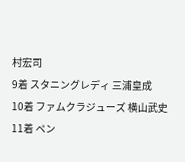村宏司
9着 スタニングレディ 三浦皇成
10着 ファムクラジューズ 横山武史
11着 ペン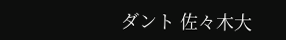ダント 佐々木大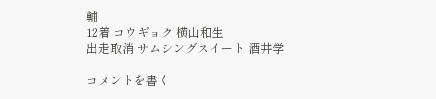輔
12着 コウギョク 横山和生
出走取消 サムシングスイート 酒井学

コメントを書く